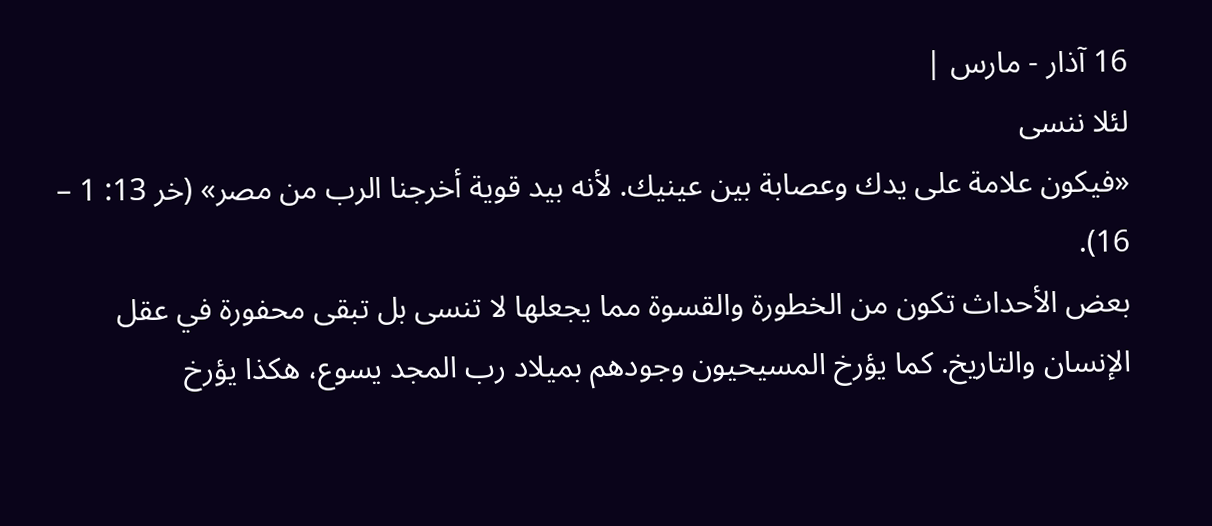16 آذار - مارس |
لئلا ننسى
«فيكون علامة على يدك وعصابة بين عينيك. لأنه بيد قوية أخرجنا الرب من مصر» (خر 13: 1 – 16).
بعض الأحداث تكون من الخطورة والقسوة مما يجعلها لا تنسى بل تبقى محفورة في عقل الإنسان والتاريخ. كما يؤرخ المسيحيون وجودهم بميلاد رب المجد يسوع، هكذا يؤرخ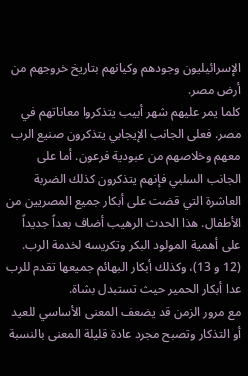الإسرائيليون وجودهم وكيانهم بتاريخ خروجهم من أرض مصر.
كلما يمر عليهم شهر أبيب يتذكروا معاناتهم في مصر. فعلى الجانب الإيجابي يتذكرون صنيع الرب معهم وخلاصهم من عبودية فرعون. أما على الجانب السلبي فإنهم يتذكرون كذلك الضربة العاشرة التي قضت على أبكار جميع المصريين من الأطفال. هذا الحدث الرهيب أضاف بعداً جديداً على أهمية المولود البكر وتكريسه لخدمة الرب. (12 و 13)، وكذلك أبكار البهائم جميعها تقدم للرب عدا أبكار الحمير حيث تستبدل بشاة.
مع مرور الزمن قد يضعف المعنى الأساسي للعيد أو التذكار وتصبح مجرد عادة قليلة المعنى بالنسبة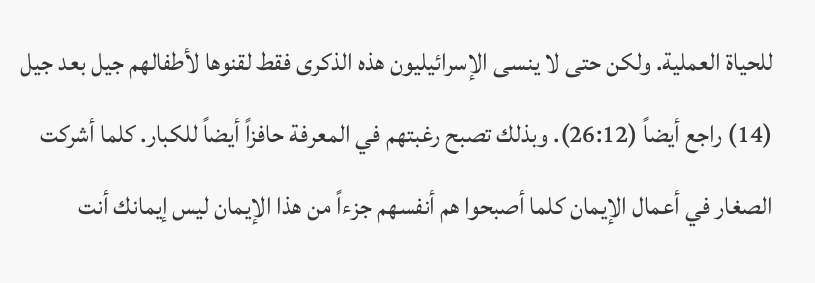للحياة العملية. ولكن حتى لا ينسى الإسرائيليون هذه الذكرى فقط لقنوها لأطفالهم جيل بعد جيل (14) راجع أيضاً (26:12). وبذلك تصبح رغبتهم في المعرفة حافزاً أيضاً للكبار. كلما أشركت الصغار في أعمال الإيمان كلما أصبحوا هم أنفسهم جزءاً من هذا الإيمان ليس إيمانك أنت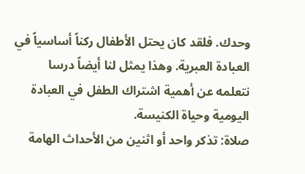وحدك. فلقد كان يحتل الأطفال ركناً أساسياً في العبادة العبرية. وهذا يمثل لنا أيضاً درسا نتعلمه عن أهمية اشتراك الطفل في العبادة اليومية وحياة الكنيسة.
صلاة: تذكر واحد أو اثنين من الأحداث الهامة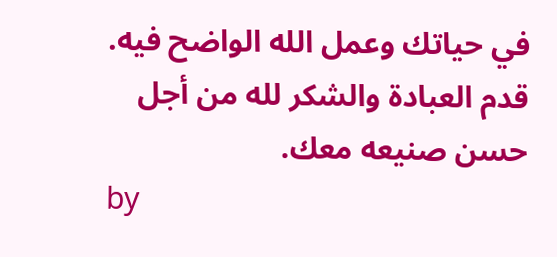في حياتك وعمل الله الواضح فيه. قدم العبادة والشكر لله من أجل حسن صنيعه معك.
by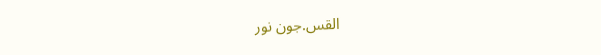القس.جون نور